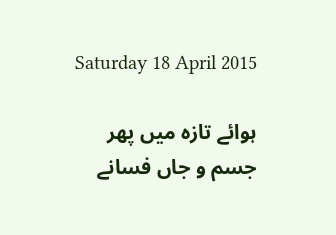Saturday 18 April 2015

ہوائے تازہ میں پھر جسم و جاں فسانے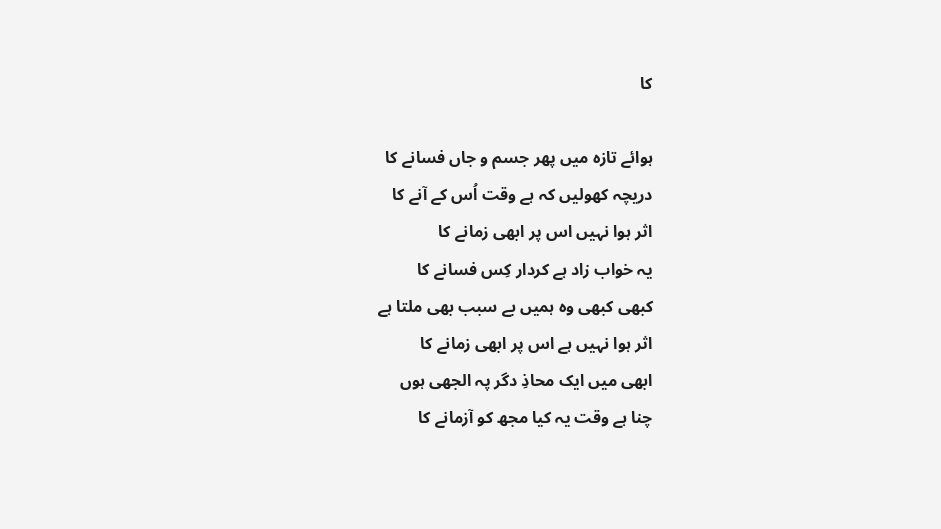کا

ہوائے تازہ میں پھر جسم و جاں فسانے کا
دریچہ کھولیں کہ ہے وقت اُس کے آنے کا
اثر ہوا نہیں اس پر ابھی زمانے کا
یہ خواب زاد ہے کردار کِس فسانے کا
کبھی کبھی وہ ہمیں بے سبب بھی ملتا ہے
اثر ہوا نہیں ہے اس پر ابھی زمانے کا
ابھی میں ایک محاذِ دگر پہ الجھی ہوں
چنا ہے وقت یہ کیا مجھ کو آزمانے کا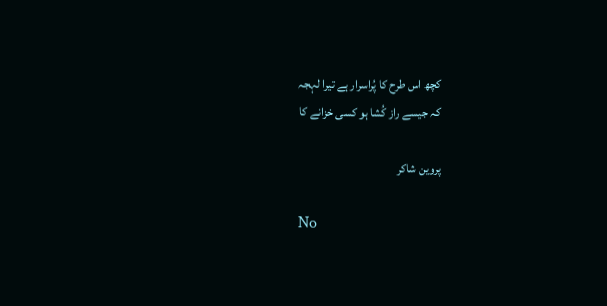کچھ اس طرح کا پُراسرار ہے تیرا لہجہ
کہ جیسے راز کُشا ہو کسی خزانے کا

پروین شاکر

No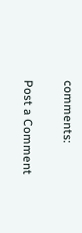comments:

Post a Comment